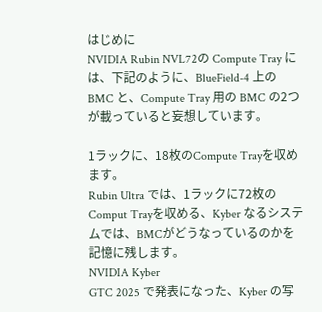はじめに
NVIDIA Rubin NVL72の Compute Tray には、下記のように、BlueField-4 上の BMC と、Compute Tray 用の BMC の2つが載っていると妄想しています。

1ラックに、18枚のCompute Trayを収めます。
Rubin Ultra では、1ラックに72枚のComput Trayを収める、Kyber なるシステムでは、BMCがどうなっているのかを記憶に残します。
NVIDIA Kyber
GTC 2025 で発表になった、Kyber の写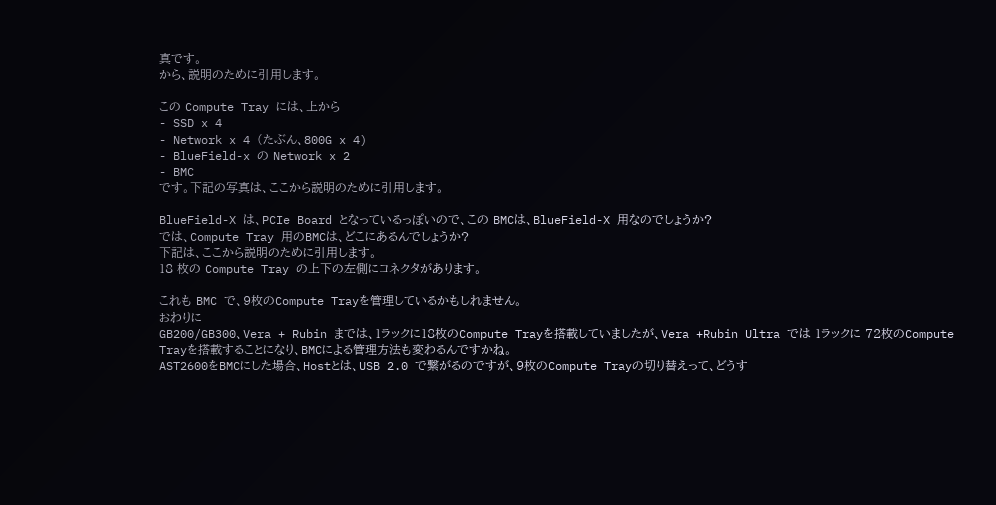真です。
から、説明のために引用します。

この Compute Tray には、上から
- SSD x 4
- Network x 4 (たぶん、800G x 4)
- BlueField-x の Network x 2
- BMC
です。下記の写真は、ここから説明のために引用します。

BlueField-X は、PCIe Board となっているっぽいので、この BMCは、BlueField-X 用なのでしょうか?
では、Compute Tray 用のBMCは、どこにあるんでしょうか?
下記は、ここから説明のために引用します。
18 枚の Compute Tray の上下の左側にコネクタがあります。

これも BMC で、9枚のCompute Trayを管理しているかもしれません。
おわりに
GB200/GB300、Vera + Rubin までは、1ラックに18枚のCompute Trayを搭載していましたが、Vera +Rubin Ultra では 1ラックに 72枚のCompute Trayを搭載することになり、BMCによる管理方法も変わるんですかね。
AST2600をBMCにした場合、Hostとは、USB 2.0 で繋がるのですが、9枚のCompute Trayの切り替えって、どうす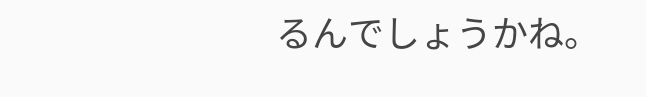るんでしょうかね。